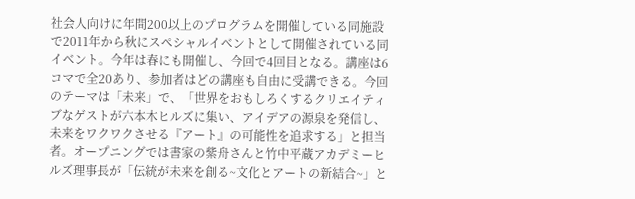社会人向けに年間200以上のプログラムを開催している同施設で2011年から秋にスペシャルイベントとして開催されている同イベント。今年は春にも開催し、今回で4回目となる。講座は6コマで全20あり、参加者はどの講座も自由に受講できる。今回のテーマは「未来」で、「世界をおもしろくするクリエイティブなゲストが六本木ヒルズに集い、アイデアの源泉を発信し、未来をワクワクさせる『アート』の可能性を追求する」と担当者。オープニングでは書家の紫舟さんと竹中平蔵アカデミーヒルズ理事長が「伝統が未来を創る~文化とアートの新結合~」と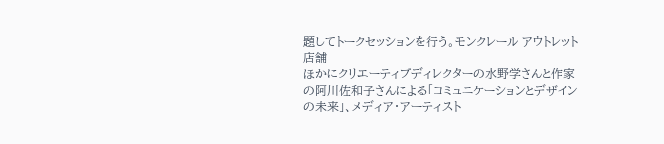題してトークセッションを行う。モンクレール アウトレット 店舗
ほかにクリエーティブディレクターの水野学さんと作家の阿川佐和子さんによる「コミュニケーションとデザインの未来」、メディア・アーティスト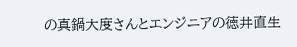の真鍋大度さんとエンジニアの徳井直生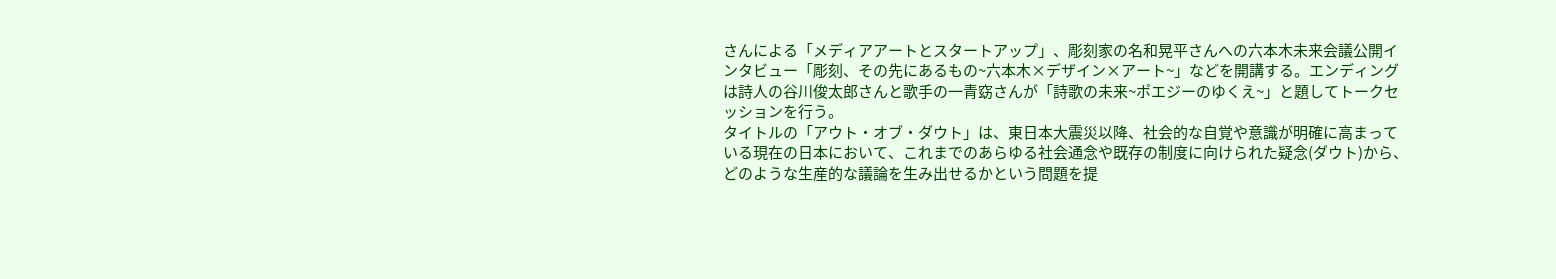さんによる「メディアアートとスタートアップ」、彫刻家の名和晃平さんへの六本木未来会議公開インタビュー「彫刻、その先にあるもの~六本木×デザイン×アート~」などを開講する。エンディングは詩人の谷川俊太郎さんと歌手の一青窈さんが「詩歌の未来~ポエジーのゆくえ~」と題してトークセッションを行う。
タイトルの「アウト・オブ・ダウト」は、東日本大震災以降、社会的な自覚や意識が明確に高まっている現在の日本において、これまでのあらゆる社会通念や既存の制度に向けられた疑念(ダウト)から、どのような生産的な議論を生み出せるかという問題を提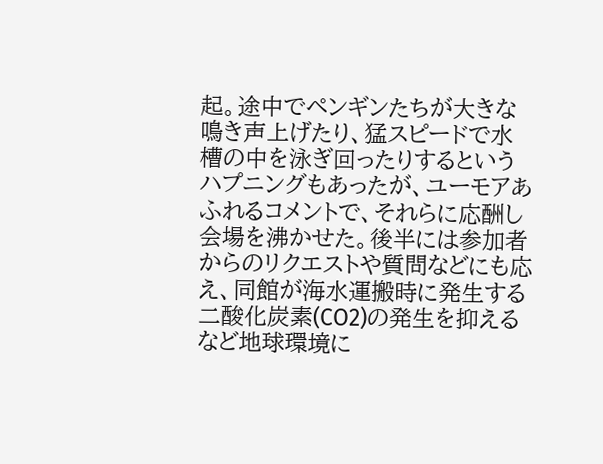起。途中でペンギンたちが大きな鳴き声上げたり、猛スピードで水槽の中を泳ぎ回ったりするというハプニングもあったが、ユーモアあふれるコメントで、それらに応酬し会場を沸かせた。後半には参加者からのリクエストや質問などにも応え、同館が海水運搬時に発生する二酸化炭素(CO2)の発生を抑えるなど地球環境に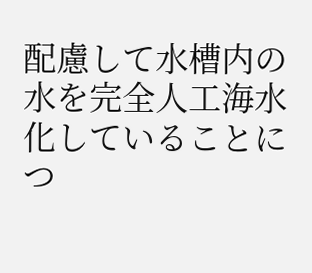配慮して水槽内の水を完全人工海水化していることにつ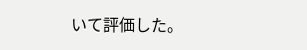いて評価した。